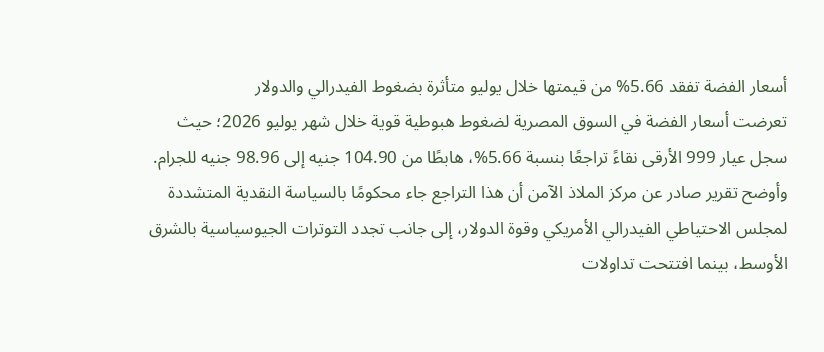أسعار الفضة تفقد 5.66% من قيمتها خلال يوليو متأثرة بضغوط الفيدرالي والدولار
تعرضت أسعار الفضة في السوق المصرية لضغوط هبوطية قوية خلال شهر يوليو 2026؛ حيث سجل عيار 999 الأرقى نقاءً تراجعًا بنسبة 5.66%، هابطًا من 104.90 جنيه إلى 98.96 جنيه للجرام.
وأوضح تقرير صادر عن مركز الملاذ الآمن أن هذا التراجع جاء محكومًا بالسياسة النقدية المتشددة لمجلس الاحتياطي الفيدرالي الأمريكي وقوة الدولار، إلى جانب تجدد التوترات الجيوسياسية بالشرق الأوسط، بينما افتتحت تداولات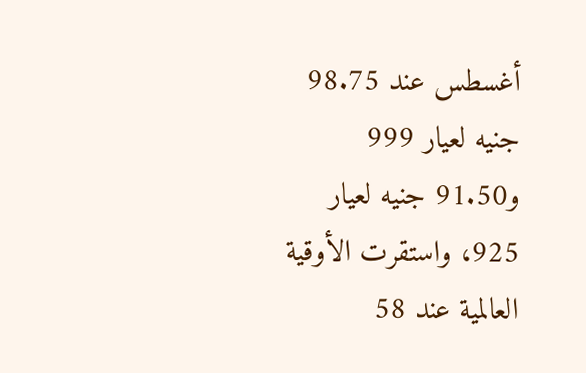أغسطس عند 98.75 جنيه لعيار 999 و91.50 جنيه لعيار 925، واستقرت الأوقية العالمية عند 58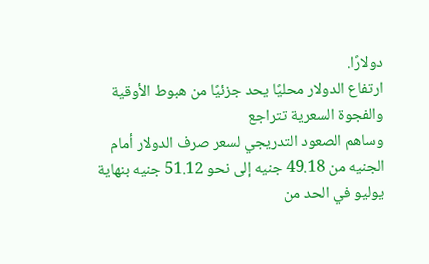دولارًا.
ارتفاع الدولار محليًا يحد جزئيًا من هبوط الأوقية والفجوة السعرية تتراجع
وساهم الصعود التدريجي لسعر صرف الدولار أمام الجنيه من 49.18 جنيه إلى نحو 51.12 جنيه بنهاية يوليو في الحد من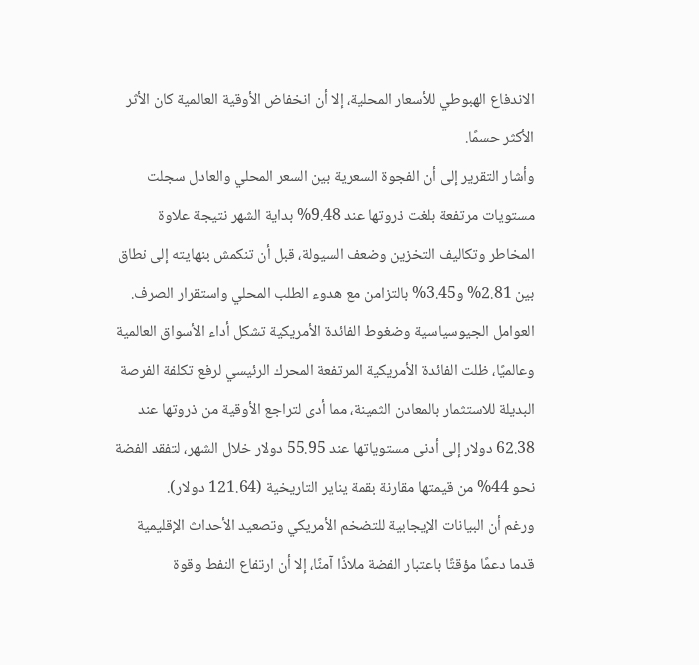الاندفاع الهبوطي للأسعار المحلية، إلا أن انخفاض الأوقية العالمية كان الأثر الأكثر حسمًا.
وأشار التقرير إلى أن الفجوة السعرية بين السعر المحلي والعادل سجلت مستويات مرتفعة بلغت ذروتها عند 9.48% بداية الشهر نتيجة علاوة المخاطر وتكاليف التخزين وضعف السيولة، قبل أن تنكمش بنهايته إلى نطاق بين 2.81% و3.45% بالتزامن مع هدوء الطلب المحلي واستقرار الصرف.
العوامل الجيوسياسية وضغوط الفائدة الأمريكية تشكل أداء الأسواق العالمية
وعالميًا، ظلت الفائدة الأمريكية المرتفعة المحرك الرئيسي لرفع تكلفة الفرصة البديلة للاستثمار بالمعادن الثمينة، مما أدى لتراجع الأوقية من ذروتها عند 62.38 دولار إلى أدنى مستوياتها عند 55.95 دولار خلال الشهر، لتفقد الفضة نحو 44% من قيمتها مقارنة بقمة يناير التاريخية (121.64 دولار).
ورغم أن البيانات الإيجابية للتضخم الأمريكي وتصعيد الأحداث الإقليمية قدما دعمًا مؤقتًا باعتبار الفضة ملاذًا آمنًا، إلا أن ارتفاع النفط وقوة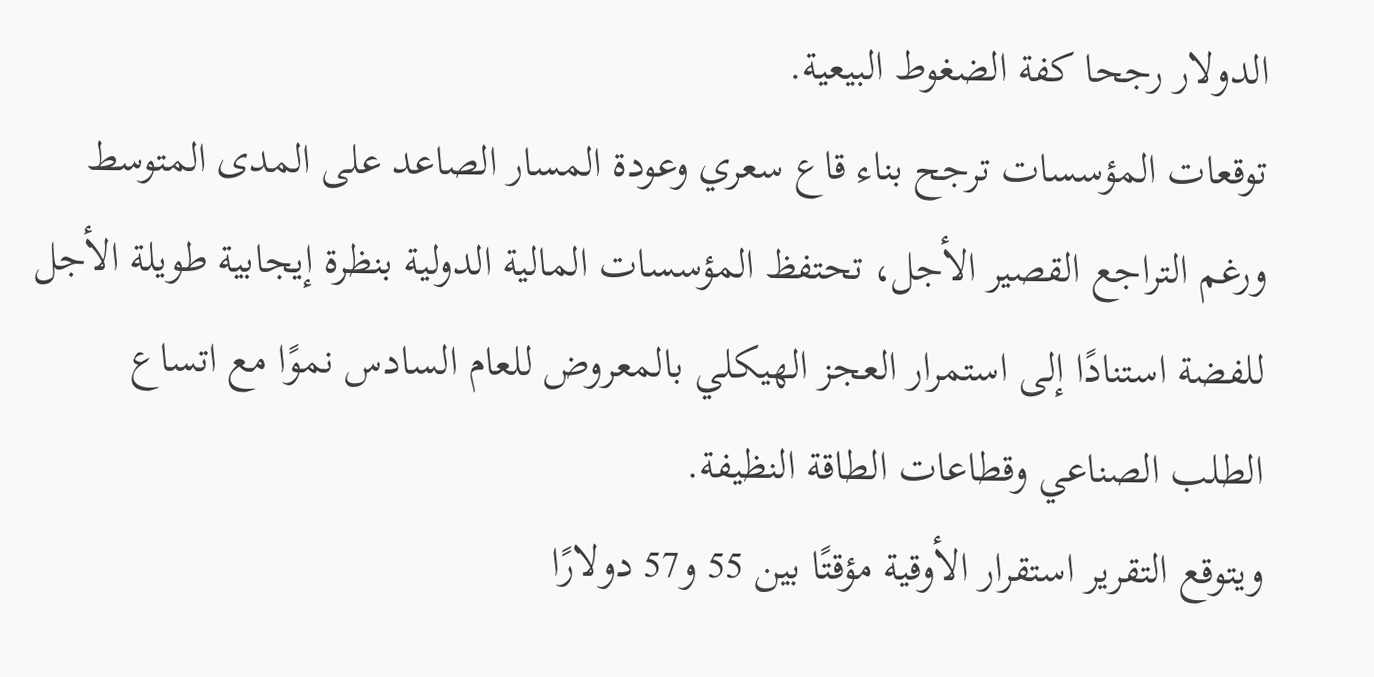الدولار رجحا كفة الضغوط البيعية.
توقعات المؤسسات ترجح بناء قاع سعري وعودة المسار الصاعد على المدى المتوسط
ورغم التراجع القصير الأجل، تحتفظ المؤسسات المالية الدولية بنظرة إيجابية طويلة الأجل للفضة استنادًا إلى استمرار العجز الهيكلي بالمعروض للعام السادس نموًا مع اتساع الطلب الصناعي وقطاعات الطاقة النظيفة.
ويتوقع التقرير استقرار الأوقية مؤقتًا بين 55 و57 دولارًا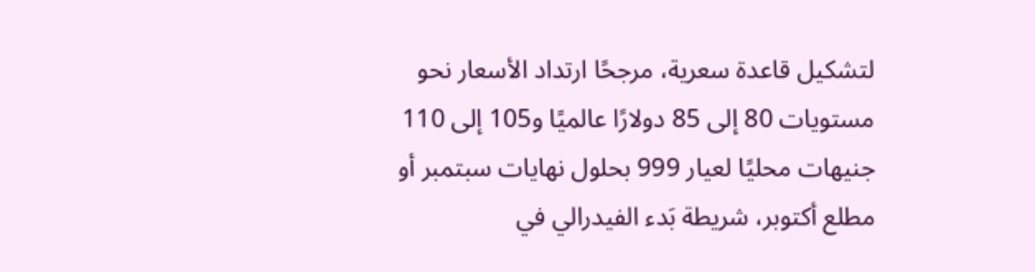لتشكيل قاعدة سعرية، مرجحًا ارتداد الأسعار نحو مستويات 80 إلى 85 دولارًا عالميًا و105 إلى 110 جنيهات محليًا لعيار 999 بحلول نهايات سبتمبر أو مطلع أكتوبر، شريطة بَدء الفيدرالي في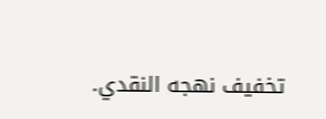تخفيف نهجه النقدي.